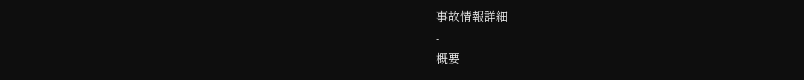事故情報詳細
-
概要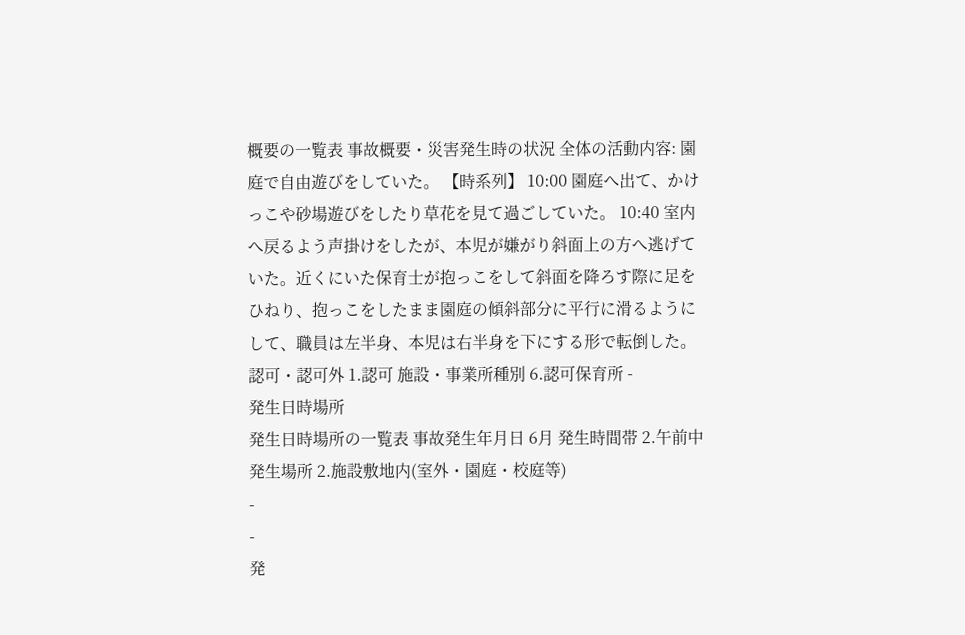概要の一覧表 事故概要・災害発生時の状況 全体の活動内容: 園庭で自由遊びをしていた。 【時系列】 10:00 園庭へ出て、かけっこや砂場遊びをしたり草花を見て過ごしていた。 10:40 室内へ戻るよう声掛けをしたが、本児が嫌がり斜面上の方へ逃げていた。近くにいた保育士が抱っこをして斜面を降ろす際に足をひねり、抱っこをしたまま園庭の傾斜部分に平行に滑るようにして、職員は左半身、本児は右半身を下にする形で転倒した。 認可・認可外 1.認可 施設・事業所種別 6.認可保育所 -
発生日時場所
発生日時場所の一覧表 事故発生年月日 6月 発生時間帯 2.午前中 発生場所 2.施設敷地内(室外・園庭・校庭等)
-
-
発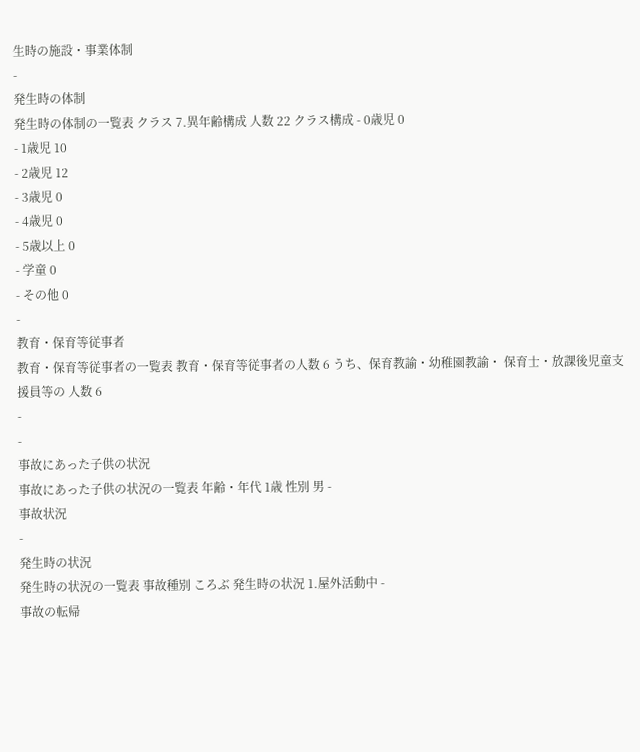生時の施設・事業体制
-
発生時の体制
発生時の体制の一覧表 クラス 7.異年齢構成 人数 22 クラス構成 - 0歳児 0
- 1歳児 10
- 2歳児 12
- 3歳児 0
- 4歳児 0
- 5歳以上 0
- 学童 0
- その他 0
-
教育・保育等従事者
教育・保育等従事者の一覧表 教育・保育等従事者の人数 6 うち、保育教諭・幼稚園教諭・ 保育士・放課後児童支援員等の 人数 6
-
-
事故にあった子供の状況
事故にあった子供の状況の一覧表 年齢・年代 1歳 性別 男 -
事故状況
-
発生時の状況
発生時の状況の一覧表 事故種別 ころぶ 発生時の状況 1.屋外活動中 -
事故の転帰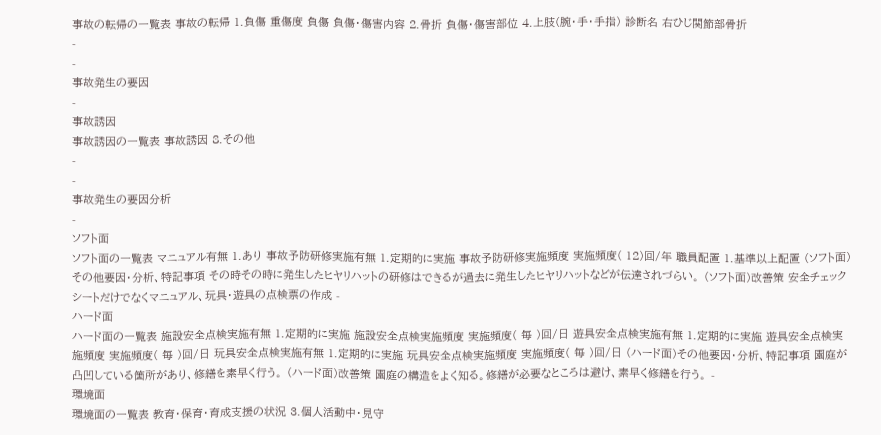事故の転帰の一覧表 事故の転帰 1.負傷 重傷度 負傷 負傷・傷害内容 2.骨折 負傷・傷害部位 4.上肢(腕・手・手指) 診断名 右ひじ関節部骨折
-
-
事故発生の要因
-
事故誘因
事故誘因の一覧表 事故誘因 8.その他
-
-
事故発生の要因分析
-
ソフト面
ソフト面の一覧表 マニュアル有無 1.あり 事故予防研修実施有無 1.定期的に実施 事故予防研修実施頻度 実施頻度( 12)回/年 職員配置 1.基準以上配置 (ソフト面)その他要因・分析、特記事項 その時その時に発生したヒヤリハットの研修はできるが過去に発生したヒヤリハットなどが伝達されづらい。 (ソフト面)改善策 安全チェックシートだけでなくマニュアル、玩具・遊具の点検票の作成 -
ハード面
ハード面の一覧表 施設安全点検実施有無 1.定期的に実施 施設安全点検実施頻度 実施頻度( 毎 )回/日 遊具安全点検実施有無 1.定期的に実施 遊具安全点検実施頻度 実施頻度( 毎 )回/日 玩具安全点検実施有無 1.定期的に実施 玩具安全点検実施頻度 実施頻度( 毎 )回/日 (ハード面)その他要因・分析、特記事項 園庭が凸凹している箇所があり、修繕を素早く行う。 (ハード面)改善策 園庭の構造をよく知る。修繕が必要なところは避け、素早く修繕を行う。 -
環境面
環境面の一覧表 教育・保育・育成支援の状況 3.個人活動中・見守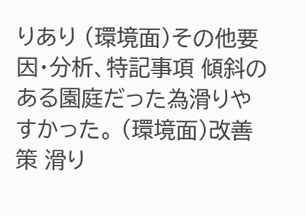りあり (環境面)その他要因・分析、特記事項 傾斜のある園庭だった為滑りやすかった。 (環境面)改善策 滑り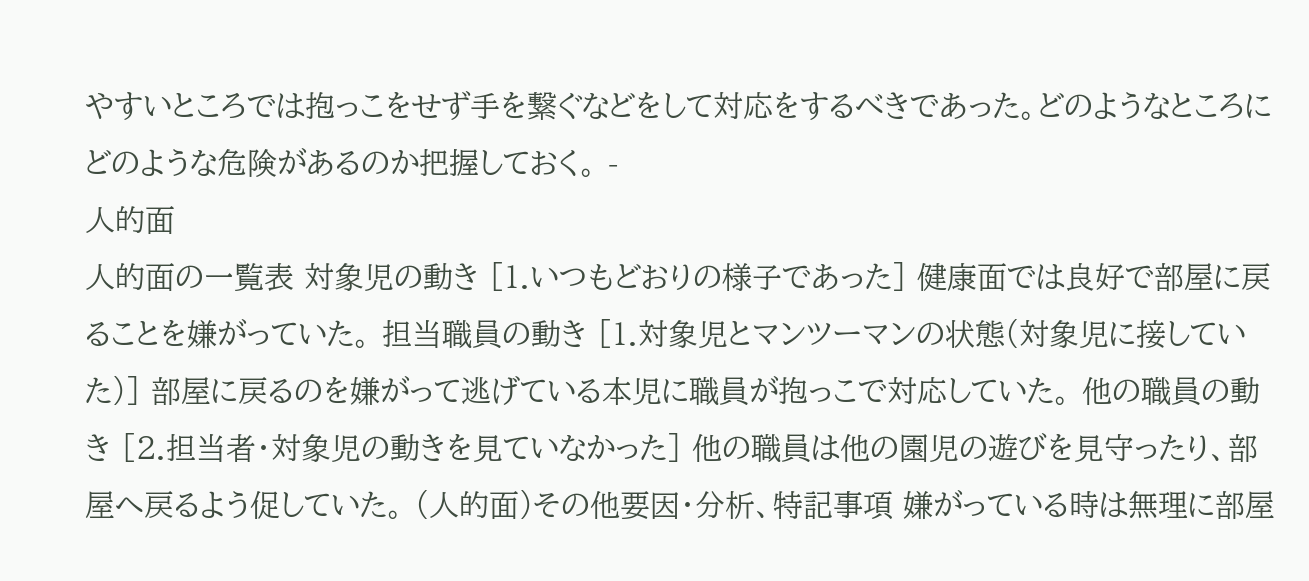やすいところでは抱っこをせず手を繋ぐなどをして対応をするべきであった。どのようなところにどのような危険があるのか把握しておく。 -
人的面
人的面の一覧表 対象児の動き [1.いつもどおりの様子であった] 健康面では良好で部屋に戻ることを嫌がっていた。 担当職員の動き [1.対象児とマンツーマンの状態(対象児に接していた)] 部屋に戻るのを嫌がって逃げている本児に職員が抱っこで対応していた。 他の職員の動き [2.担当者・対象児の動きを見ていなかった] 他の職員は他の園児の遊びを見守ったり、部屋へ戻るよう促していた。 (人的面)その他要因・分析、特記事項 嫌がっている時は無理に部屋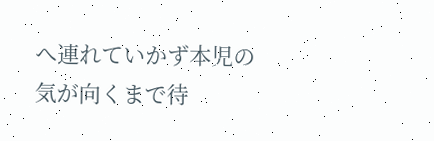へ連れていかず本児の気が向くまで待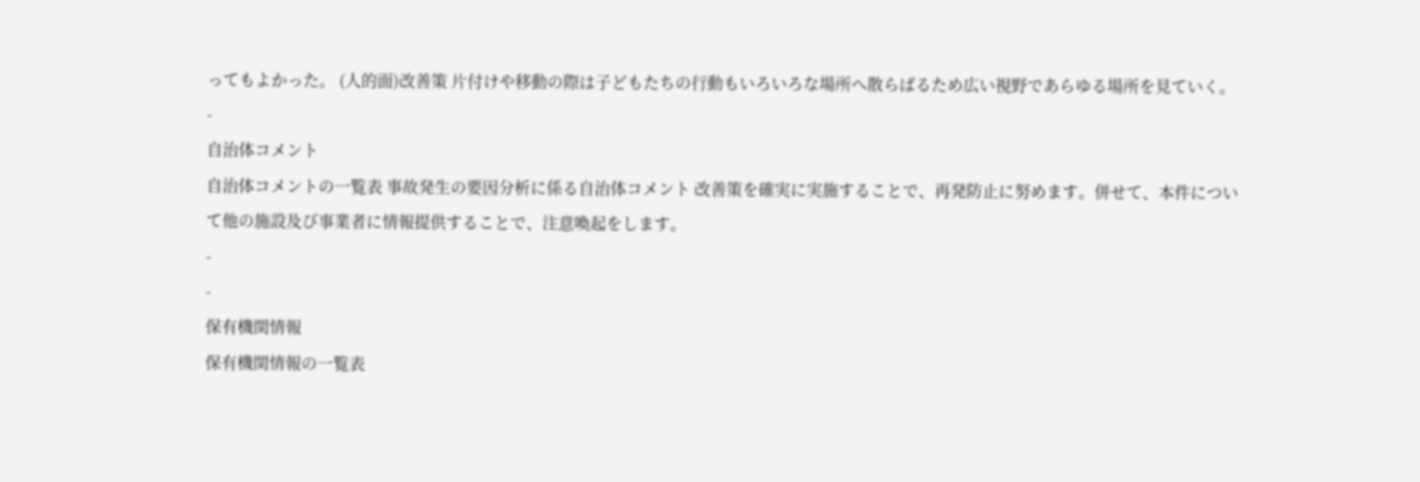ってもよかった。 (人的面)改善策 片付けや移動の際は子どもたちの行動もいろいろな場所へ散らばるため広い視野であらゆる場所を見ていく。 -
自治体コメント
自治体コメントの一覧表 事故発生の要因分析に係る自治体コメント 改善策を確実に実施することで、再発防止に努めます。併せて、本件について他の施設及び事業者に情報提供することで、注意喚起をします。
-
-
保有機関情報
保有機関情報の一覧表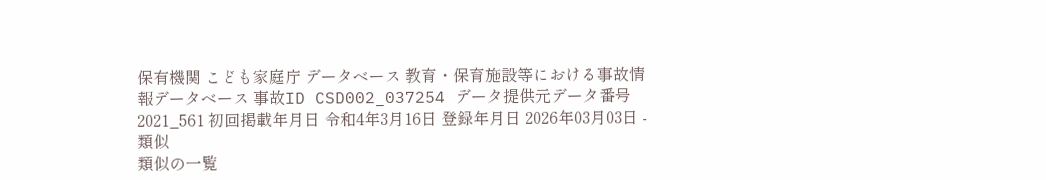保有機関 こども家庭庁 データベース 教育・保育施設等における事故情報データベース 事故ID CSD002_037254 データ提供元データ番号 2021_561 初回掲載年月日 令和4年3月16日 登録年月日 2026年03月03日 -
類似
類似の一覧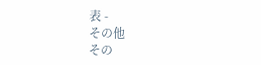表 -
その他
その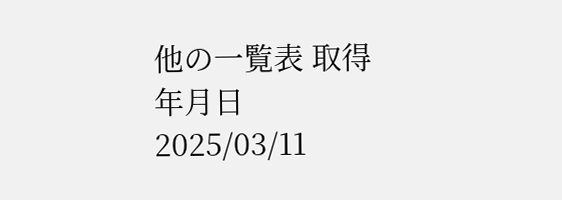他の一覧表 取得年月日 2025/03/11